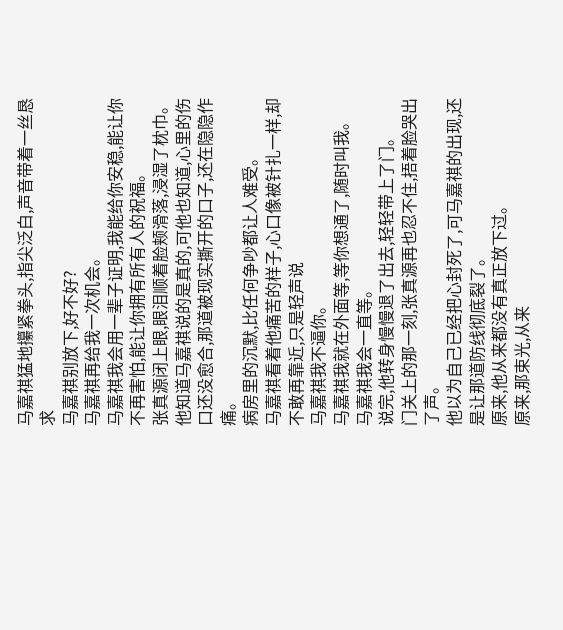马嘉祺猛地攥紧拳头,指尖泛白,声音带着一丝恳求
马嘉祺别放下,好不好?
马嘉祺再给我一次机会。
马嘉祺我会用一辈子证明,我能给你安稳,能让你不再害怕,能让你拥有所有人的祝福。
张真源闭上眼,眼泪顺着脸颊滑落,浸湿了枕巾。他知道马嘉祺说的是真的,可他也知道,心里的伤口还没愈合,那道被现实撕开的口子,还在隐隐作痛。
病房里的沉默,比任何争吵都让人难受。
马嘉祺看着他痛苦的样子,心口像被针扎一样,却不敢再靠近,只是轻声说
马嘉祺我不逼你。
马嘉祺我就在外面等,等你想通了,随时叫我。
马嘉祺我会一直等。
说完,他转身慢慢退了出去,轻轻带上了门。
门关上的那一刻,张真源再也忍不住,捂着脸哭出了声。
他以为自己已经把心封死了,可马嘉祺的出现,还是让那道防线彻底裂了。
原来,他从来都没有真正放下过。
原来,那束光,从来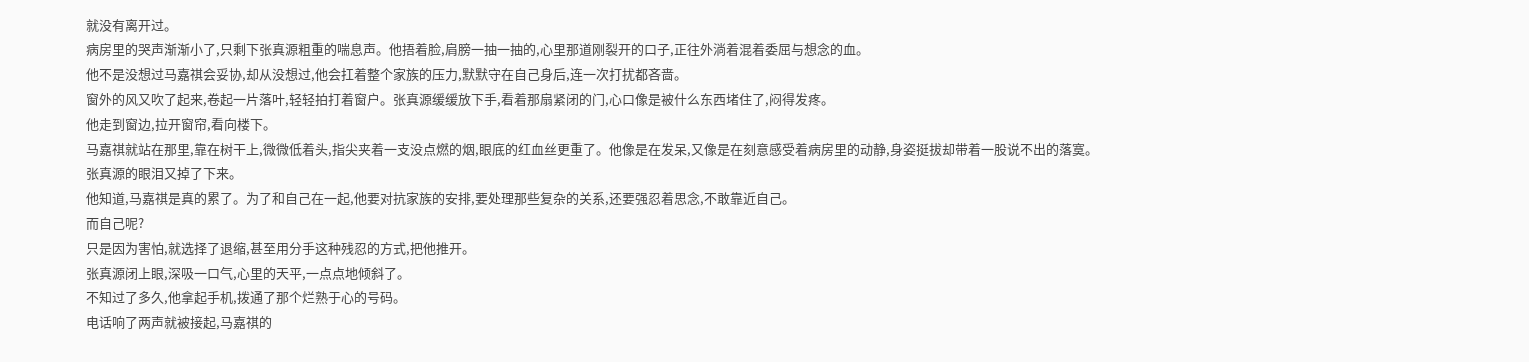就没有离开过。
病房里的哭声渐渐小了,只剩下张真源粗重的喘息声。他捂着脸,肩膀一抽一抽的,心里那道刚裂开的口子,正往外淌着混着委屈与想念的血。
他不是没想过马嘉祺会妥协,却从没想过,他会扛着整个家族的压力,默默守在自己身后,连一次打扰都吝啬。
窗外的风又吹了起来,卷起一片落叶,轻轻拍打着窗户。张真源缓缓放下手,看着那扇紧闭的门,心口像是被什么东西堵住了,闷得发疼。
他走到窗边,拉开窗帘,看向楼下。
马嘉祺就站在那里,靠在树干上,微微低着头,指尖夹着一支没点燃的烟,眼底的红血丝更重了。他像是在发呆,又像是在刻意感受着病房里的动静,身姿挺拔却带着一股说不出的落寞。
张真源的眼泪又掉了下来。
他知道,马嘉祺是真的累了。为了和自己在一起,他要对抗家族的安排,要处理那些复杂的关系,还要强忍着思念,不敢靠近自己。
而自己呢?
只是因为害怕,就选择了退缩,甚至用分手这种残忍的方式,把他推开。
张真源闭上眼,深吸一口气,心里的天平,一点点地倾斜了。
不知过了多久,他拿起手机,拨通了那个烂熟于心的号码。
电话响了两声就被接起,马嘉祺的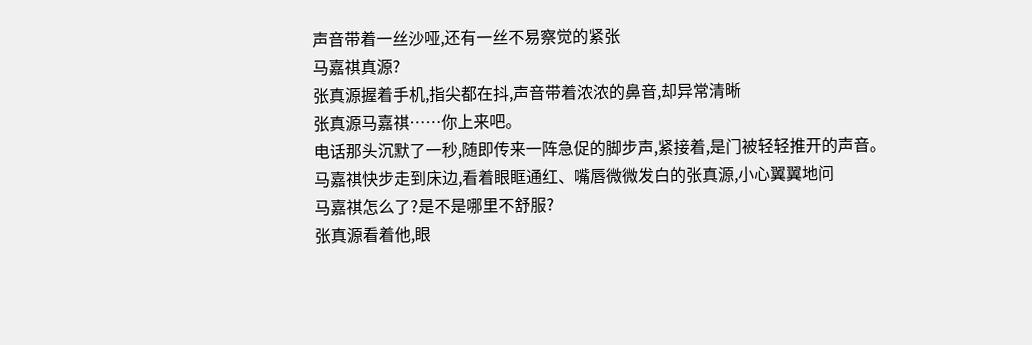声音带着一丝沙哑,还有一丝不易察觉的紧张
马嘉祺真源?
张真源握着手机,指尖都在抖,声音带着浓浓的鼻音,却异常清晰
张真源马嘉祺……你上来吧。
电话那头沉默了一秒,随即传来一阵急促的脚步声,紧接着,是门被轻轻推开的声音。
马嘉祺快步走到床边,看着眼眶通红、嘴唇微微发白的张真源,小心翼翼地问
马嘉祺怎么了?是不是哪里不舒服?
张真源看着他,眼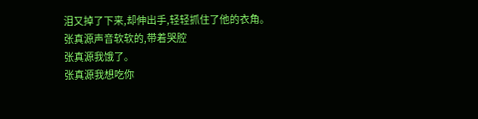泪又掉了下来,却伸出手,轻轻抓住了他的衣角。
张真源声音软软的,带着哭腔
张真源我饿了。
张真源我想吃你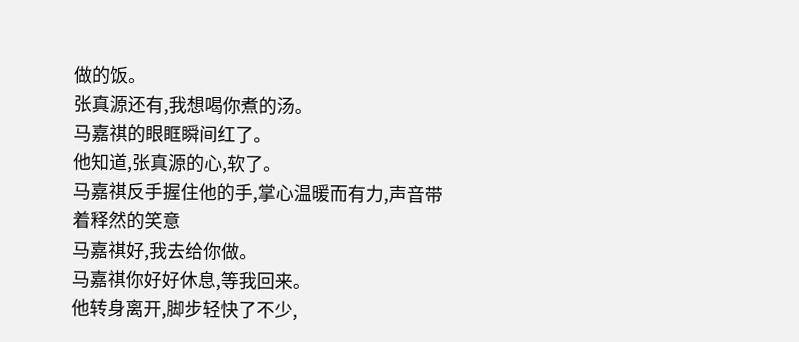做的饭。
张真源还有,我想喝你煮的汤。
马嘉祺的眼眶瞬间红了。
他知道,张真源的心,软了。
马嘉祺反手握住他的手,掌心温暖而有力,声音带着释然的笑意
马嘉祺好,我去给你做。
马嘉祺你好好休息,等我回来。
他转身离开,脚步轻快了不少,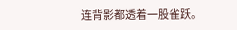连背影都透着一股雀跃。